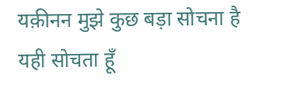यक़ीनन मुझे कुछ बड़ा सोचना है
यही सोचता हूँ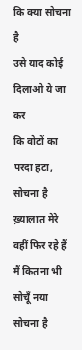कि क्या सोचना है
उसे याद कोई दिलाओ ये जा कर
कि वोटों का परदा हटा, सोचना है
ख़्यालात मेरे वहीं फिर रहे हैं
मैं कितना भी सोचूँ नया सोचना है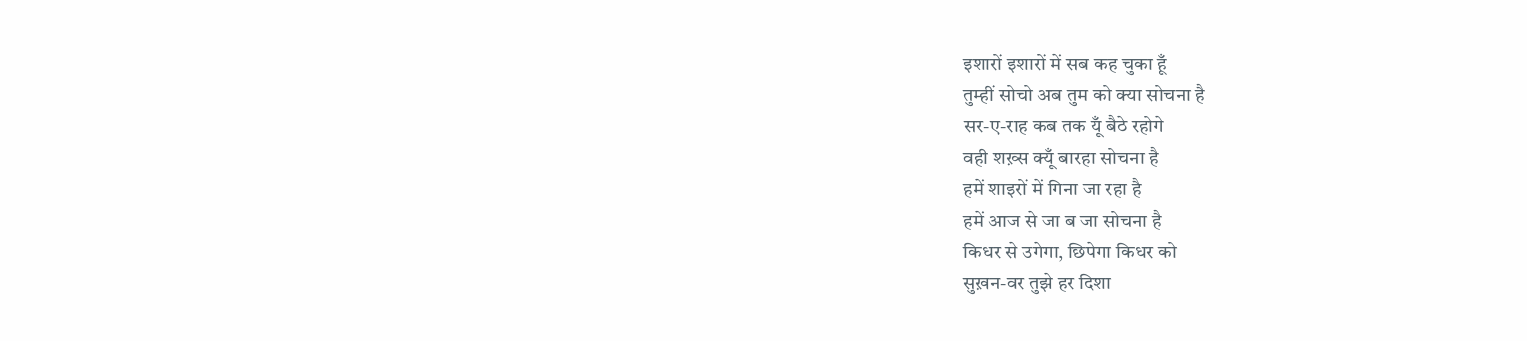इशारों इशारों में सब कह चुका हूँ
तुम्हीं सोचो अब तुम को क्या सोचना है
सर-ए-राह कब तक यूँ बैठे रहोगे
वही शख़्स क्यूँ बारहा सोचना है
हमें शाइरों में गिना जा रहा है
हमें आज से जा ब जा सोचना है
किधर से उगेगा, छिपेगा किधर को
सुख़न-वर तुझे हर दिशा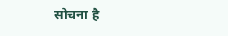सोचना है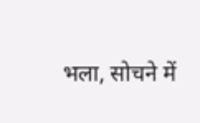भला, सोचने में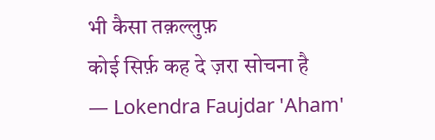भी कैसा तक़ल्लुफ़
कोई सिर्फ़ कह दे ज़रा सोचना है
— Lokendra Faujdar 'Aham'